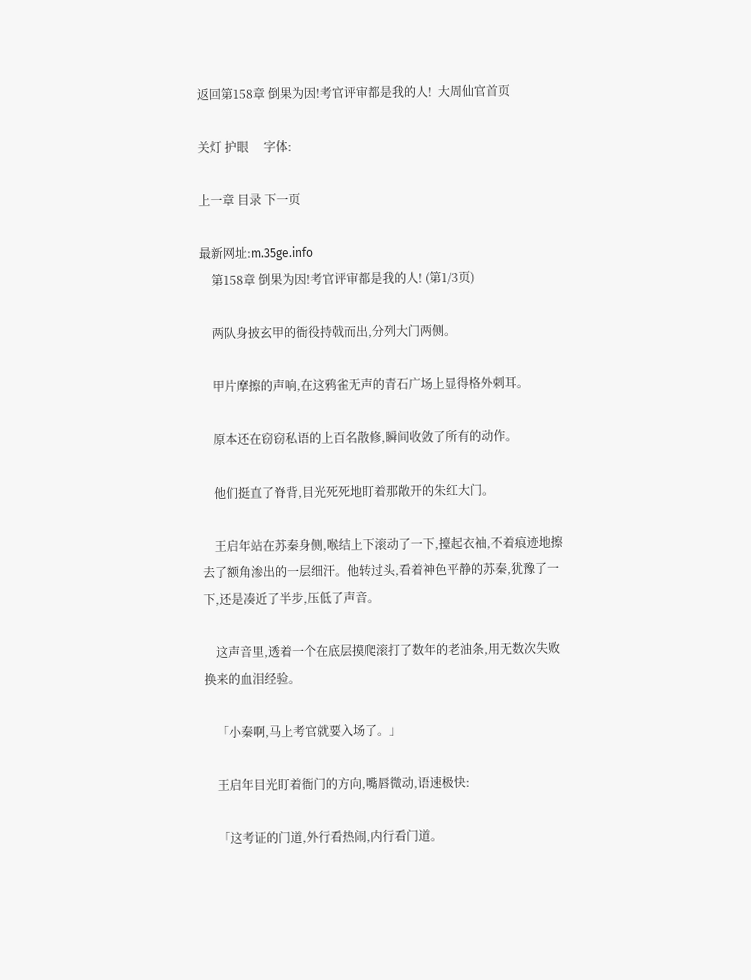返回第158章 倒果为因!考官评审都是我的人!  大周仙官首页

关灯 护眼     字体:

上一章 目录 下一页

最新网址:m.35ge.info
    第158章 倒果为因!考官评审都是我的人! (第1/3页)

    两队身披玄甲的衙役持戟而出,分列大门两侧。

    甲片摩擦的声响,在这鸦雀无声的青石广场上显得格外刺耳。

    原本还在窃窃私语的上百名散修,瞬间收敛了所有的动作。

    他们挺直了脊背,目光死死地盯着那敞开的朱红大门。

    王启年站在苏秦身侧,喉结上下滚动了一下,擡起衣袖,不着痕迹地擦去了额角渗出的一层细汗。他转过头,看着神色平静的苏秦,犹豫了一下,还是凑近了半步,压低了声音。

    这声音里,透着一个在底层摸爬滚打了数年的老油条,用无数次失败换来的血泪经验。

    「小秦啊,马上考官就要入场了。」

    王启年目光盯着衙门的方向,嘴唇微动,语速极快:

    「这考证的门道,外行看热闹,内行看门道。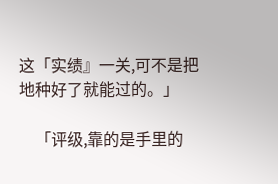这「实绩』一关,可不是把地种好了就能过的。」

    「评级,靠的是手里的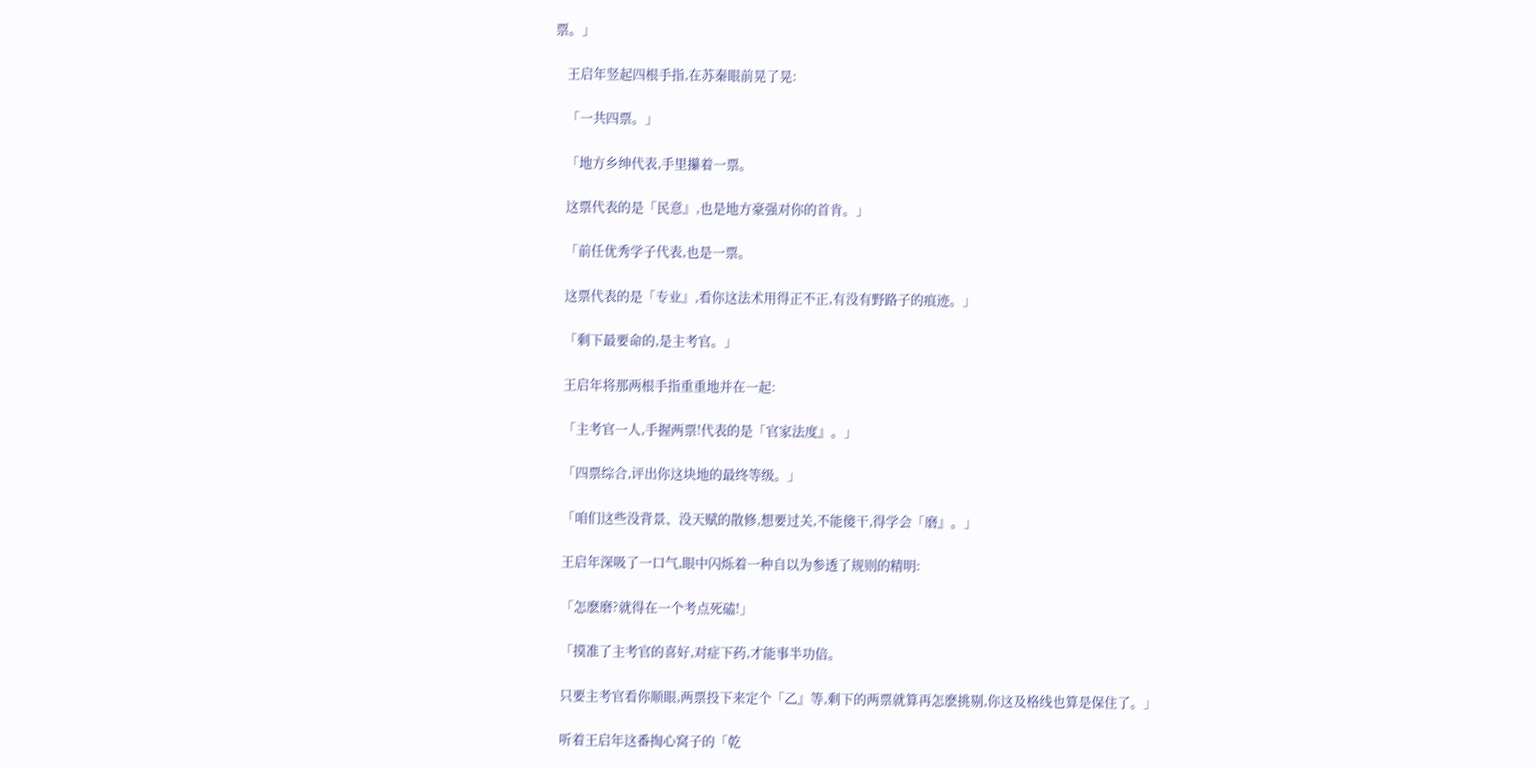票。」

    王启年竖起四根手指,在苏秦眼前晃了晃:

    「一共四票。」

    「地方乡绅代表,手里攥着一票。

    这票代表的是「民意』,也是地方豪强对你的首肯。」

    「前任优秀学子代表,也是一票。

    这票代表的是「专业』,看你这法术用得正不正,有没有野路子的痕迹。」

    「剩下最要命的,是主考官。」

    王启年将那两根手指重重地并在一起:

    「主考官一人,手握两票!代表的是「官家法度』。」

    「四票综合,评出你这块地的最终等级。」

    「咱们这些没背景、没天赋的散修,想要过关,不能傻干,得学会「磨』。」

    王启年深吸了一口气,眼中闪烁着一种自以为参透了规则的精明:

    「怎麽磨?就得在一个考点死磕!」

    「摸准了主考官的喜好,对症下药,才能事半功倍。

    只要主考官看你顺眼,两票投下来定个「乙』等,剩下的两票就算再怎麽挑剔,你这及格线也算是保住了。」

    听着王启年这番掏心窝子的「乾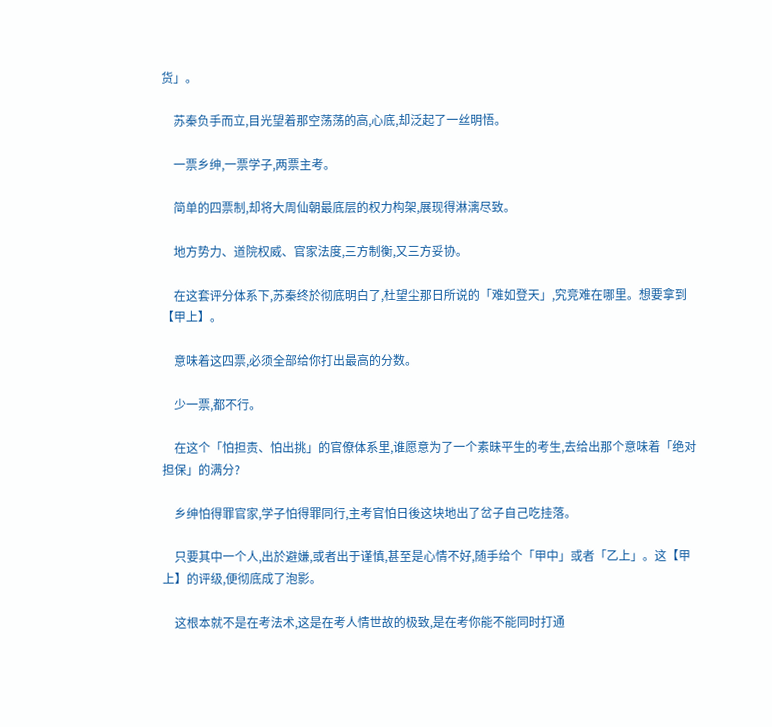货」。

    苏秦负手而立,目光望着那空荡荡的高,心底,却泛起了一丝明悟。

    一票乡绅,一票学子,两票主考。

    简单的四票制,却将大周仙朝最底层的权力构架,展现得淋漓尽致。

    地方势力、道院权威、官家法度,三方制衡,又三方妥协。

    在这套评分体系下,苏秦终於彻底明白了,杜望尘那日所说的「难如登天」,究竞难在哪里。想要拿到【甲上】。

    意味着这四票,必须全部给你打出最高的分数。

    少一票,都不行。

    在这个「怕担责、怕出挑」的官僚体系里,谁愿意为了一个素昧平生的考生,去给出那个意味着「绝对担保」的满分?

    乡绅怕得罪官家,学子怕得罪同行,主考官怕日後这块地出了岔子自己吃挂落。

    只要其中一个人,出於避嫌,或者出于谨慎,甚至是心情不好,随手给个「甲中」或者「乙上」。这【甲上】的评级,便彻底成了泡影。

    这根本就不是在考法术,这是在考人情世故的极致,是在考你能不能同时打通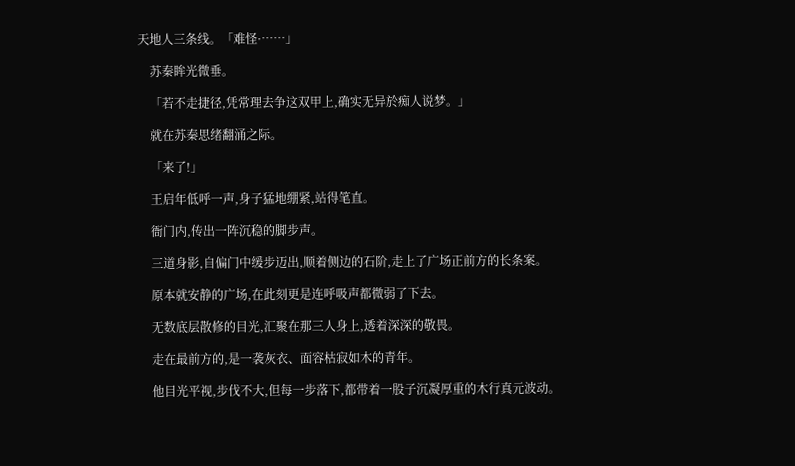天地人三条线。「难怪·……」

    苏秦眸光微垂。

    「若不走捷径,凭常理去争这双甲上,确实无异於痴人说梦。」

    就在苏秦思绪翻涌之际。

    「来了!」

    王启年低呼一声,身子猛地绷紧,站得笔直。

    衙门内,传出一阵沉稳的脚步声。

    三道身影,自偏门中缓步迈出,顺着侧边的石阶,走上了广场正前方的长条案。

    原本就安静的广场,在此刻更是连呼吸声都微弱了下去。

    无数底层散修的目光,汇聚在那三人身上,透着深深的敬畏。

    走在最前方的,是一袭灰衣、面容枯寂如木的青年。

    他目光平视,步伐不大,但每一步落下,都带着一股子沉凝厚重的木行真元波动。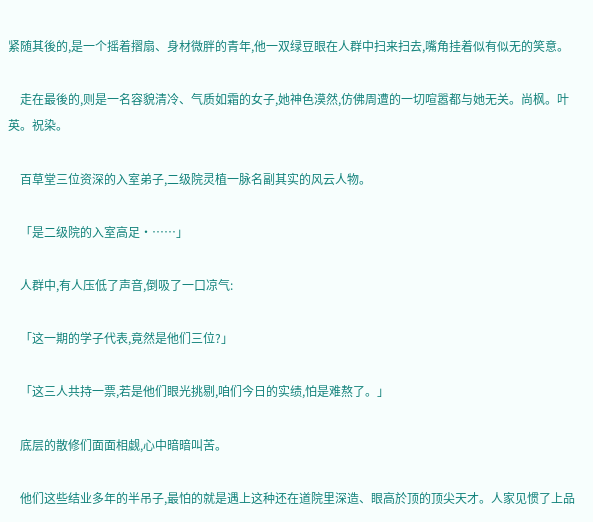紧随其後的,是一个摇着摺扇、身材微胖的青年,他一双绿豆眼在人群中扫来扫去,嘴角挂着似有似无的笑意。

    走在最後的,则是一名容貌清冷、气质如霜的女子,她神色漠然,仿佛周遭的一切喧嚣都与她无关。尚枫。叶英。祝染。

    百草堂三位资深的入室弟子,二级院灵植一脉名副其实的风云人物。

    「是二级院的入室高足·……」

    人群中,有人压低了声音,倒吸了一口凉气:

    「这一期的学子代表,竟然是他们三位?」

    「这三人共持一票,若是他们眼光挑剔,咱们今日的实绩,怕是难熬了。」

    底层的散修们面面相觑,心中暗暗叫苦。

    他们这些结业多年的半吊子,最怕的就是遇上这种还在道院里深造、眼高於顶的顶尖天才。人家见惯了上品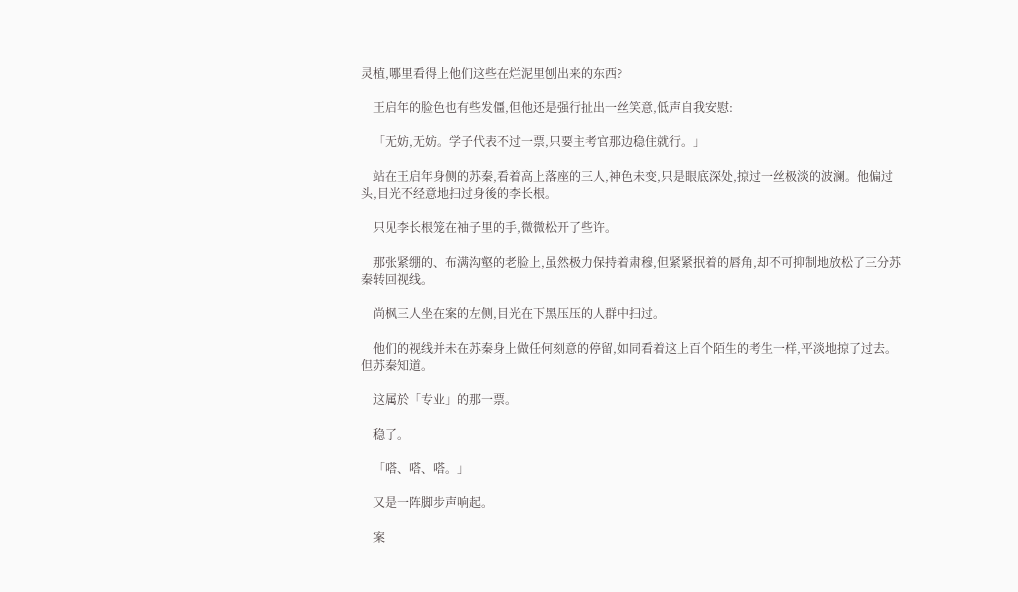灵植,哪里看得上他们这些在烂泥里刨出来的东西?

    王启年的脸色也有些发僵,但他还是强行扯出一丝笑意,低声自我安慰:

    「无妨,无妨。学子代表不过一票,只要主考官那边稳住就行。」

    站在王启年身侧的苏秦,看着高上落座的三人,神色未变,只是眼底深处,掠过一丝极淡的波澜。他偏过头,目光不经意地扫过身後的李长根。

    只见李长根笼在袖子里的手,微微松开了些许。

    那张紧绷的、布满沟壑的老脸上,虽然极力保持着肃穆,但紧紧抿着的唇角,却不可抑制地放松了三分苏秦转回视线。

    尚枫三人坐在案的左侧,目光在下黑压压的人群中扫过。

    他们的视线并未在苏秦身上做任何刻意的停留,如同看着这上百个陌生的考生一样,平淡地掠了过去。但苏秦知道。

    这属於「专业」的那一票。

    稳了。

    「嗒、嗒、嗒。」

    又是一阵脚步声响起。

    案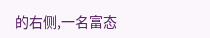的右侧,一名富态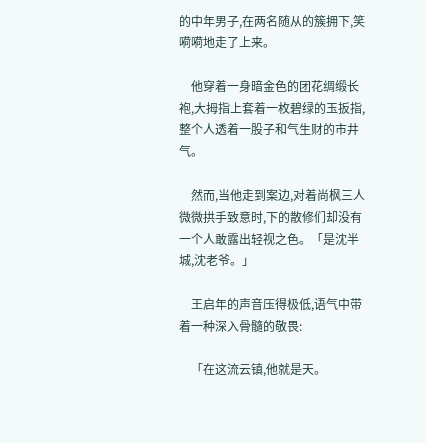的中年男子,在两名随从的簇拥下,笑嗬嗬地走了上来。

    他穿着一身暗金色的团花绸缎长袍,大拇指上套着一枚碧绿的玉扳指,整个人透着一股子和气生财的市井气。

    然而,当他走到案边,对着尚枫三人微微拱手致意时,下的散修们却没有一个人敢露出轻视之色。「是沈半城,沈老爷。」

    王启年的声音压得极低,语气中带着一种深入骨髓的敬畏:

    「在这流云镇,他就是天。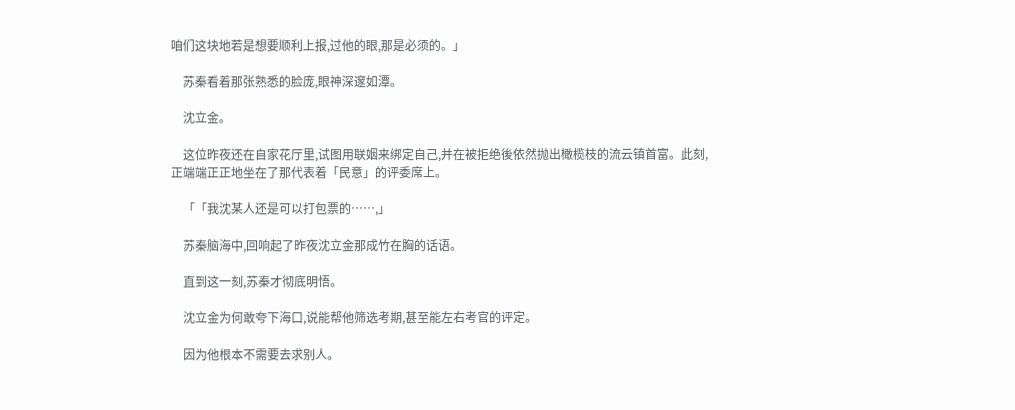咱们这块地若是想要顺利上报,过他的眼,那是必须的。」

    苏秦看着那张熟悉的脸庞,眼神深邃如潭。

    沈立金。

    这位昨夜还在自家花厅里,试图用联姻来绑定自己,并在被拒绝後依然抛出橄榄枝的流云镇首富。此刻,正端端正正地坐在了那代表着「民意」的评委席上。

    「「我沈某人还是可以打包票的……,」

    苏秦脑海中,回响起了昨夜沈立金那成竹在胸的话语。

    直到这一刻,苏秦才彻底明悟。

    沈立金为何敢夸下海口,说能帮他筛选考期,甚至能左右考官的评定。

    因为他根本不需要去求别人。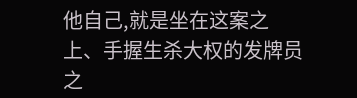他自己,就是坐在这案之上、手握生杀大权的发牌员之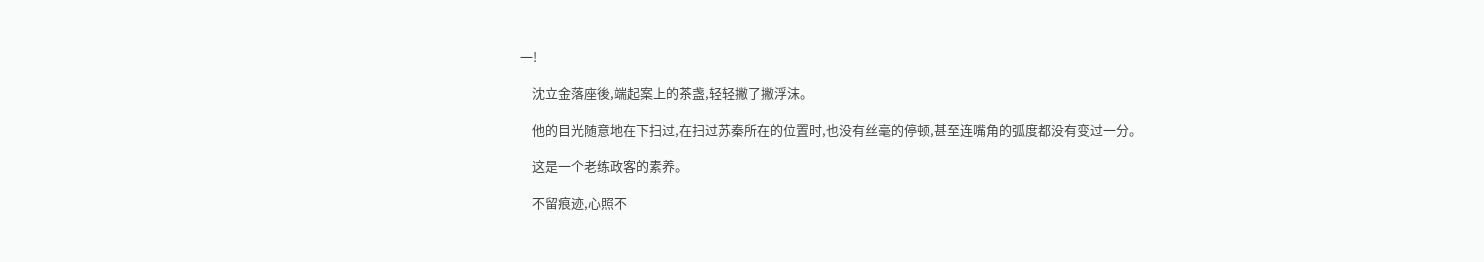一!

    沈立金落座後,端起案上的茶盏,轻轻撇了撇浮沫。

    他的目光随意地在下扫过,在扫过苏秦所在的位置时,也没有丝毫的停顿,甚至连嘴角的弧度都没有变过一分。

    这是一个老练政客的素养。

    不留痕迹,心照不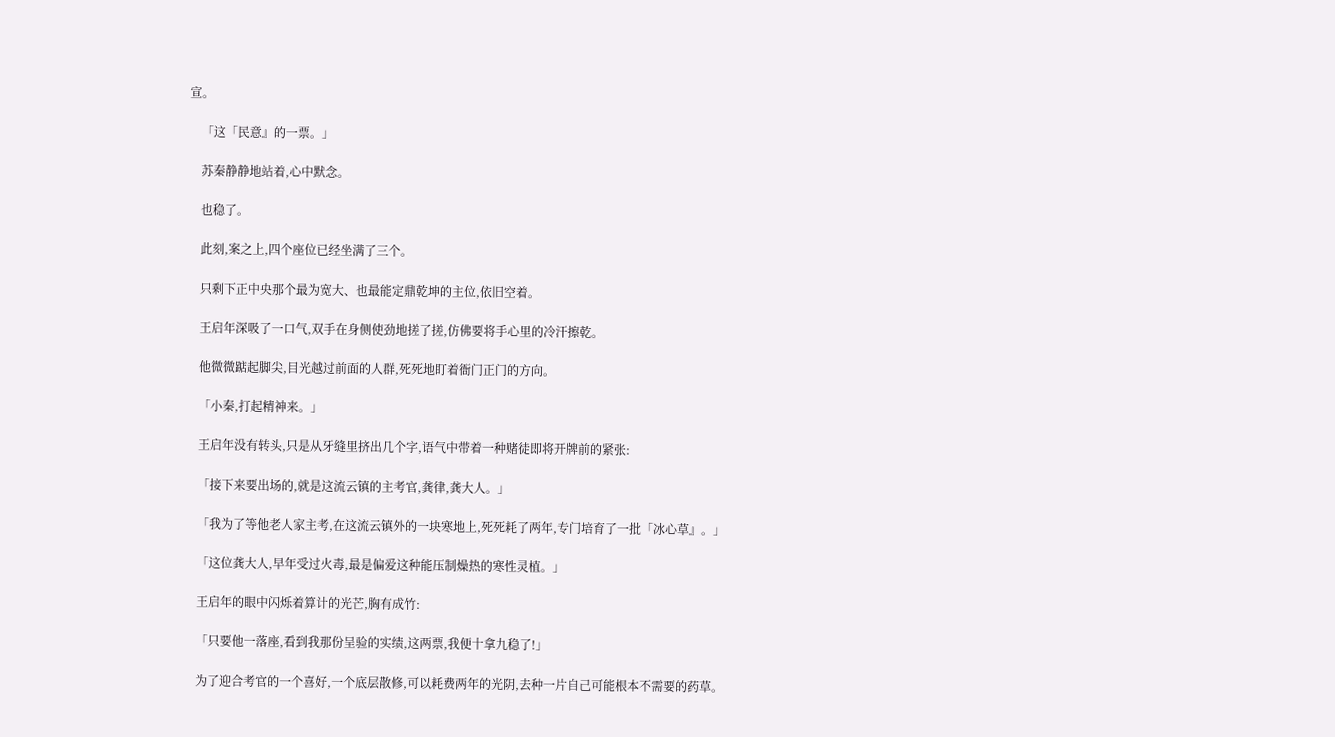宣。

    「这「民意』的一票。」

    苏秦静静地站着,心中默念。

    也稳了。

    此刻,案之上,四个座位已经坐满了三个。

    只剩下正中央那个最为宽大、也最能定鼎乾坤的主位,依旧空着。

    王启年深吸了一口气,双手在身侧使劲地搓了搓,仿佛要将手心里的冷汗擦乾。

    他微微踮起脚尖,目光越过前面的人群,死死地盯着衙门正门的方向。

    「小秦,打起精神来。」

    王启年没有转头,只是从牙缝里挤出几个字,语气中带着一种赌徒即将开牌前的紧张:

    「接下来要出场的,就是这流云镇的主考官,龚律,龚大人。」

    「我为了等他老人家主考,在这流云镇外的一块寒地上,死死耗了两年,专门培育了一批「冰心草』。」

    「这位龚大人,早年受过火毒,最是偏爱这种能压制燥热的寒性灵植。」

    王启年的眼中闪烁着算计的光芒,胸有成竹:

    「只要他一落座,看到我那份呈验的实绩,这两票,我便十拿九稳了!」

    为了迎合考官的一个喜好,一个底层散修,可以耗费两年的光阴,去种一片自己可能根本不需要的药草。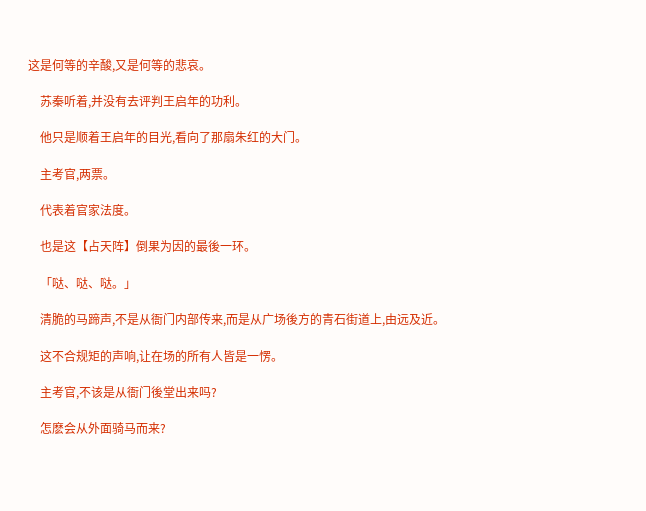这是何等的辛酸,又是何等的悲哀。

    苏秦听着,并没有去评判王启年的功利。

    他只是顺着王启年的目光,看向了那扇朱红的大门。

    主考官,两票。

    代表着官家法度。

    也是这【占天阵】倒果为因的最後一环。

    「哒、哒、哒。」

    清脆的马蹄声,不是从衙门内部传来,而是从广场後方的青石街道上,由远及近。

    这不合规矩的声响,让在场的所有人皆是一愣。

    主考官,不该是从衙门後堂出来吗?

    怎麽会从外面骑马而来?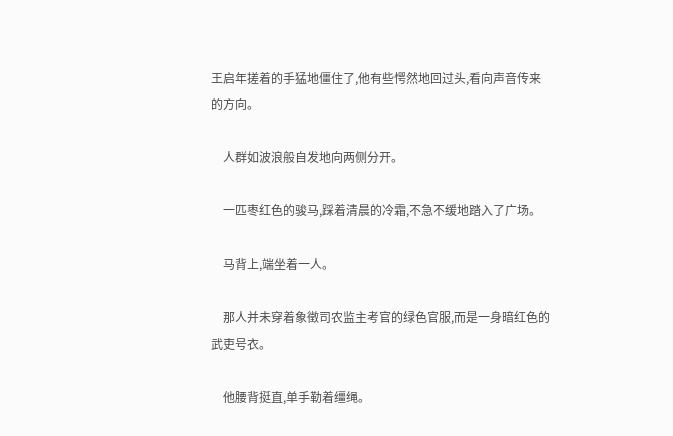王启年搓着的手猛地僵住了,他有些愕然地回过头,看向声音传来的方向。

    人群如波浪般自发地向两侧分开。

    一匹枣红色的骏马,踩着清晨的冷霜,不急不缓地踏入了广场。

    马背上,端坐着一人。

    那人并未穿着象徵司农监主考官的绿色官服,而是一身暗红色的武吏号衣。

    他腰背挺直,单手勒着缰绳。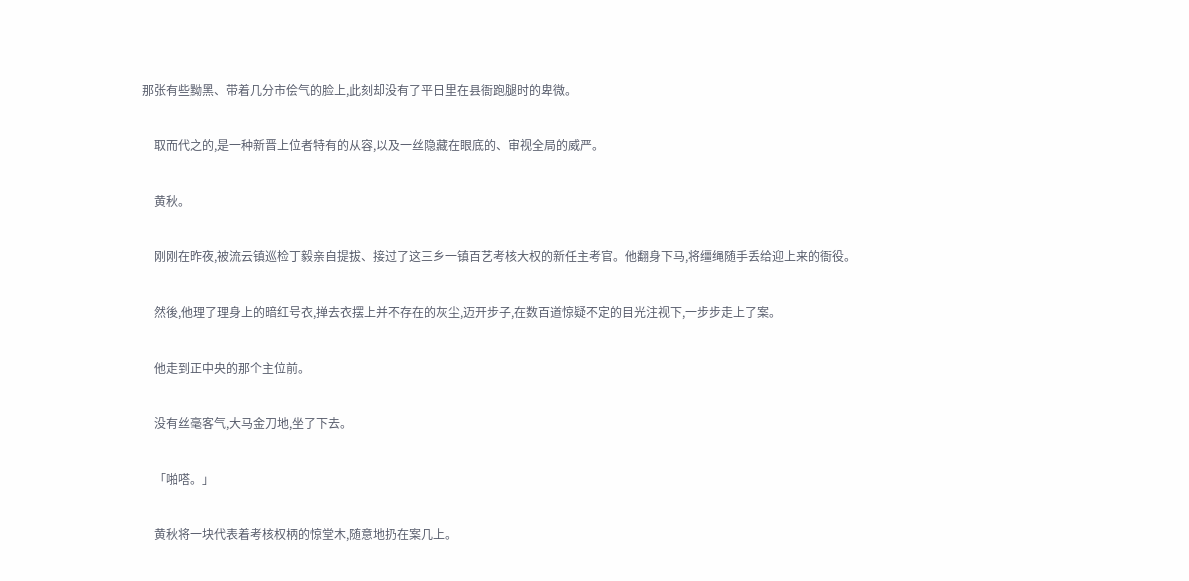那张有些黝黑、带着几分市侩气的脸上,此刻却没有了平日里在县衙跑腿时的卑微。

    取而代之的,是一种新晋上位者特有的从容,以及一丝隐藏在眼底的、审视全局的威严。

    黄秋。

    刚刚在昨夜,被流云镇巡检丁毅亲自提拔、接过了这三乡一镇百艺考核大权的新任主考官。他翻身下马,将缰绳随手丢给迎上来的衙役。

    然後,他理了理身上的暗红号衣,掸去衣摆上并不存在的灰尘,迈开步子,在数百道惊疑不定的目光注视下,一步步走上了案。

    他走到正中央的那个主位前。

    没有丝毫客气,大马金刀地,坐了下去。

    「啪嗒。」

    黄秋将一块代表着考核权柄的惊堂木,随意地扔在案几上。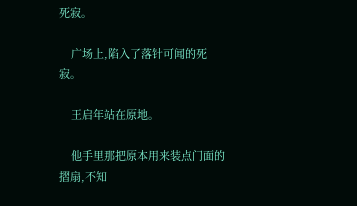死寂。

    广场上,陷入了落针可闻的死寂。

    王启年站在原地。

    他手里那把原本用来装点门面的摺扇,不知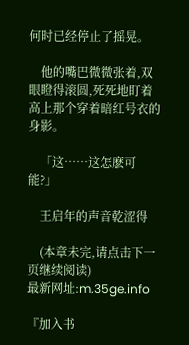何时已经停止了摇晃。

    他的嘴巴微微张着,双眼瞪得滚圆,死死地盯着高上那个穿着暗红号衣的身影。

    「这……这怎麽可能?」

    王启年的声音乾涩得

    (本章未完,请点击下一页继续阅读)
最新网址:m.35ge.info

『加入书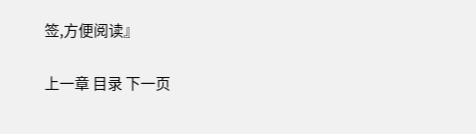签,方便阅读』

上一章 目录 下一页